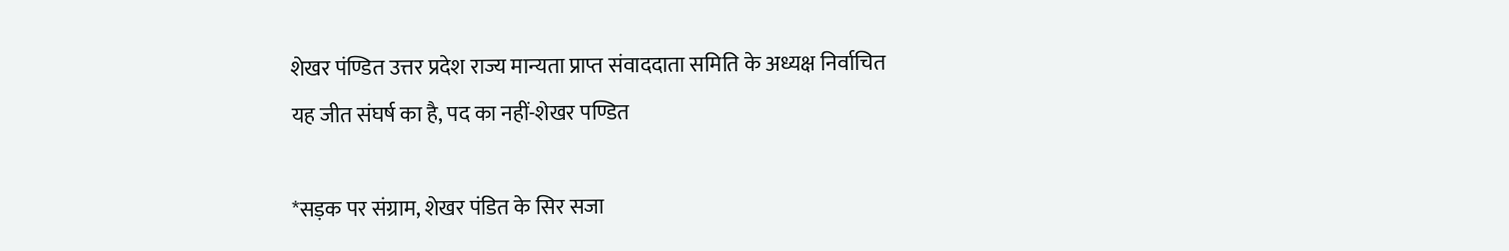शेखर पंण्डित उत्तर प्रदेश राज्य मान्यता प्राप्त संवाददाता समिति के अध्यक्ष निर्वाचित
यह जीत संघर्ष का है, पद का नहीं-शेखर पण्डित

*सड़क पर संग्राम, शेखर पंडित के सिर सजा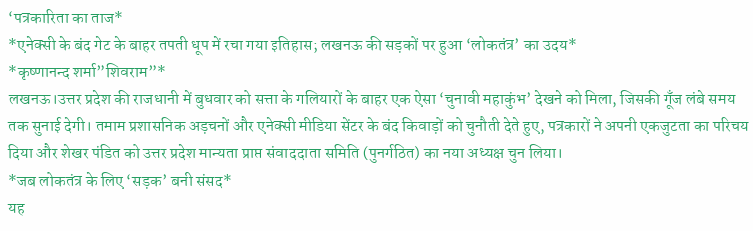‘पत्रकारिता का ताज*
*एनेक्सी के बंद गेट के बाहर तपती धूप में रचा गया इतिहास; लखनऊ की सड़कों पर हुआ ‘लोकतंत्र’ का उदय*
*कृष्णानन्द शर्मा”शिवराम”*
लखनऊ।उत्तर प्रदेश की राजधानी में बुधवार को सत्ता के गलियारों के बाहर एक ऐसा ‘चुनावी महाकुंभ’ देखने को मिला, जिसकी गूँज लंबे समय तक सुनाई देगी। तमाम प्रशासनिक अड़चनों और एनेक्सी मीडिया सेंटर के बंद किवाड़ों को चुनौती देते हुए, पत्रकारों ने अपनी एकजुटता का परिचय दिया और शेखर पंडित को उत्तर प्रदेश मान्यता प्राप्त संवाददाता समिति (पुनर्गठित) का नया अध्यक्ष चुन लिया।
*जब लोकतंत्र के लिए ‘सड़क’ बनी संसद*
यह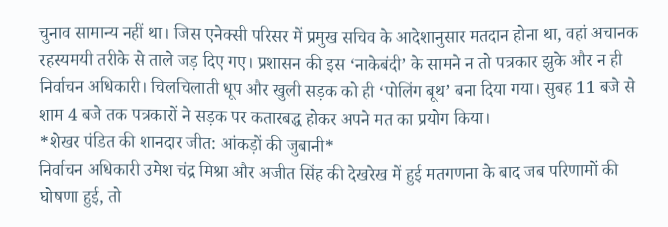चुनाव सामान्य नहीं था। जिस एनेक्सी परिसर में प्रमुख सचिव के आदेशानुसार मतदान होना था, वहां अचानक रहस्यमयी तरीके से ताले जड़ दिए गए। प्रशासन की इस ‘नाकेबंदी’ के सामने न तो पत्रकार झुके और न ही निर्वाचन अधिकारी। चिलचिलाती धूप और खुली सड़क को ही ‘पोलिंग बूथ’ बना दिया गया। सुबह 11 बजे से शाम 4 बजे तक पत्रकारों ने सड़क पर कतारबद्ध होकर अपने मत का प्रयोग किया।
*शेखर पंडित की शानदार जीत: आंकड़ों की जुबानी*
निर्वाचन अधिकारी उमेश चंद्र मिश्रा और अजीत सिंह की देखरेख में हुई मतगणना के बाद जब परिणामों की घोषणा हुई, तो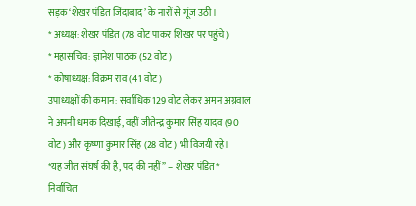सड़क ‘शेखर पंडित जिंदाबाद’ के नारों से गूंज उठी।
* अध्यक्ष: शेखर पंडित (78 वोट पाकर शिखर पर पहुंचे)
* महासचिव: ज्ञानेश पाठक (52 वोट)
* कोषाध्यक्ष: विक्रम राव (41 वोट)
उपाध्यक्षों की कमान: सर्वाधिक 129 वोट लेकर अमन अग्रवाल ने अपनी धमक दिखाई, वहीं जीतेन्द्र कुमार सिंह यादव (90 वोट) और कृष्णा कुमार सिंह (28 वोट) भी विजयी रहे।
*यह जीत संघर्ष की है, पद की नहीं” – शेखर पंडित*
निर्वाचित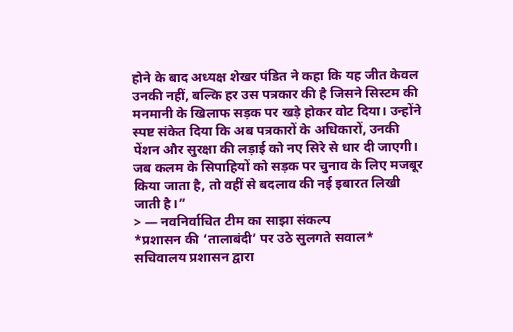होने के बाद अध्यक्ष शेखर पंडित ने कहा कि यह जीत केवल उनकी नहीं, बल्कि हर उस पत्रकार की है जिसने सिस्टम की मनमानी के खिलाफ सड़क पर खड़े होकर वोट दिया। उन्होंने स्पष्ट संकेत दिया कि अब पत्रकारों के अधिकारों, उनकी पेंशन और सुरक्षा की लड़ाई को नए सिरे से धार दी जाएगी।
जब कलम के सिपाहियों को सड़क पर चुनाव के लिए मजबूर किया जाता है, तो वहीं से बदलाव की नई इबारत लिखी जाती है।”
> — नवनिर्वाचित टीम का साझा संकल्प
*प्रशासन की ‘तालाबंदी’ पर उठे सुलगते सवाल*
सचिवालय प्रशासन द्वारा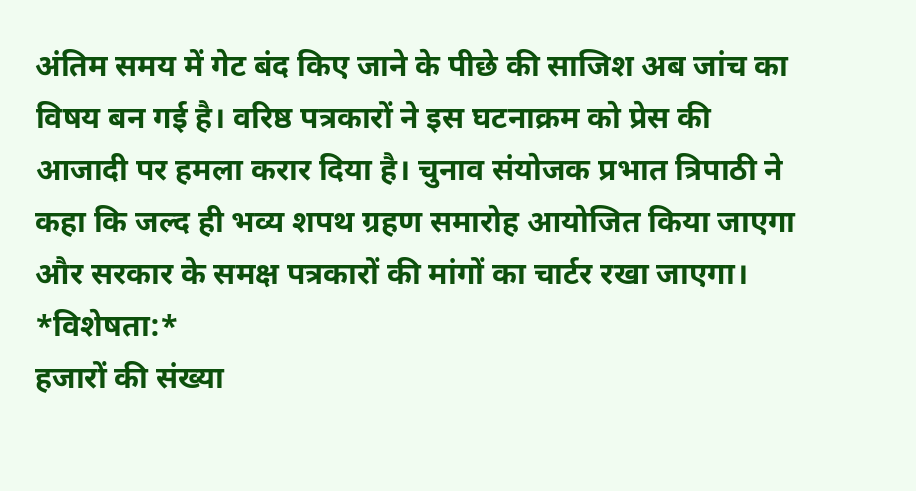अंतिम समय में गेट बंद किए जाने के पीछे की साजिश अब जांच का विषय बन गई है। वरिष्ठ पत्रकारों ने इस घटनाक्रम को प्रेस की आजादी पर हमला करार दिया है। चुनाव संयोजक प्रभात त्रिपाठी ने कहा कि जल्द ही भव्य शपथ ग्रहण समारोह आयोजित किया जाएगा और सरकार के समक्ष पत्रकारों की मांगों का चार्टर रखा जाएगा।
*विशेषता:*
हजारों की संख्या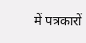में पत्रकारों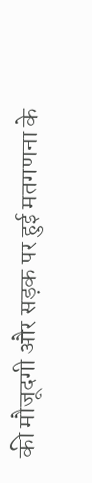की मौजूदगी और सड़क पर हुई मतगणना के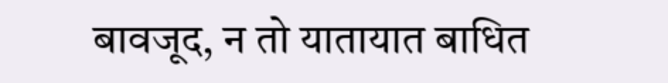बावजूद, न तो यातायात बाधित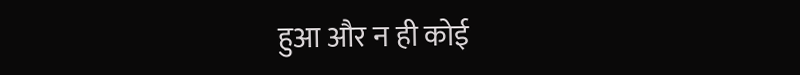हुआ और न ही कोई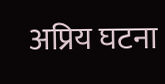अप्रिय घटना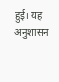हुई। यह अनुशासन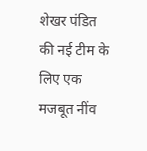शेखर पंडित की नई टीम के लिए एक मजबूत नींव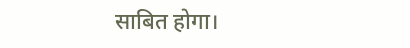साबित होगा।